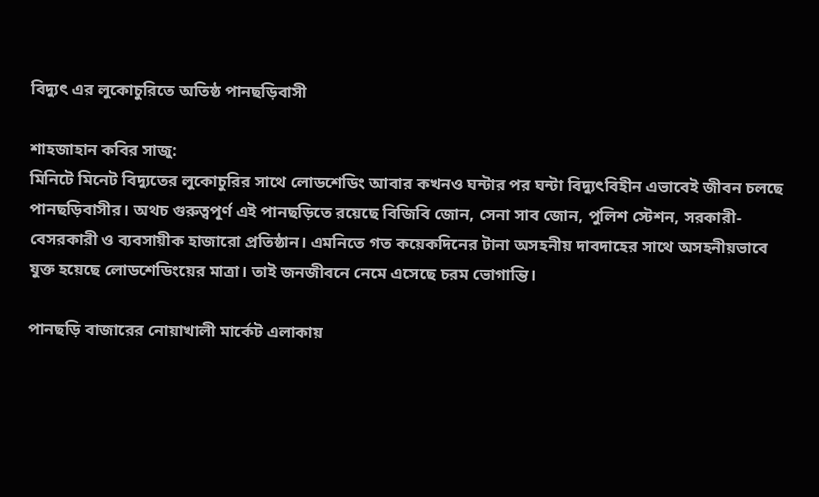বিদ্যুৎ এর লুকোচুরিতে অতিষ্ঠ পানছড়িবাসী

শাহজাহান কবির সাজু:
মিনিটে মিনেট বিদ্যুতের লুকোচুরির সাথে লোডশেডিং আবার কখনও ঘন্টার পর ঘন্টা বিদ্যুৎবিহীন এভাবেই জীবন চলছে পানছড়িবাসীর। অথচ গুরুত্বপূর্ণ এই পানছড়িতে রয়েছে বিজিবি জোন, সেনা সাব জোন, পুলিশ স্টেশন, সরকারী-বেসরকারী ও ব্যবসায়ীক হাজারো প্রতিষ্ঠান। এমনিতে গত কয়েকদিনের টানা অসহনীয় দাবদাহের সাথে অসহনীয়ভাবে যুক্ত হয়েছে লোডশেডিংয়ের মাত্রা। তাই জনজীবনে নেমে এসেছে চরম ভোগান্তি।

পানছড়ি বাজারের নোয়াখালী মার্কেট এলাকায়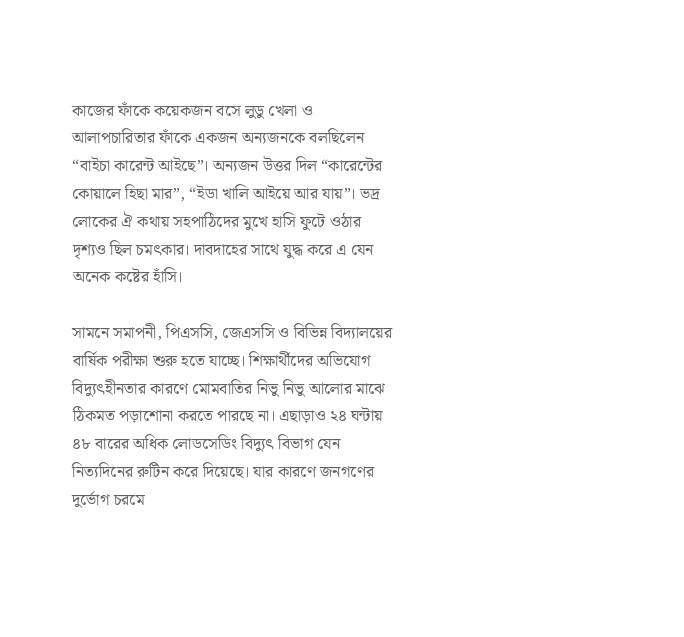কাজের ফাঁকে কয়েকজন বসে লুডু খেলা ও আলাপচারিতার ফাঁকে একজন অন্যজনকে বলছিলেন “বাইচা কারেন্ট আইছে”। অন্যজন উত্তর দিল “কারেন্টের কোয়ালে হিছা মার”, “ইডা খালি আইয়ে আর যায়”। ভদ্র লোকের ঐ কথায় সহপাঠিদের মুখে হাসি ফুটে ওঠার দৃশ্যও ছিল চমৎকার। দাবদাহের সাথে যুদ্ধ করে এ যেন অনেক কষ্টের হাঁসি।

সামনে সমাপনী, পিএসসি, জেএসসি ও বিভিন্ন বিদ্যালয়ের বার্ষিক পরীক্ষা শুরু হতে যাচ্ছে। শিক্ষার্থীদের অভিযোগ বিদ্যুৎহীনতার কারণে মোমবাতির নিভু নিভু আলোর মাঝে ঠিকমত পড়াশোনা করতে পারছে না। এছাড়াও ২৪ ঘন্টায় ৪৮ বারের অধিক লোডসেডিং বিদ্যুৎ বিভাগ যেন নিত্যদিনের রুটিন করে দিয়েছে। যার কারণে জনগণের দুর্ভোগ চরমে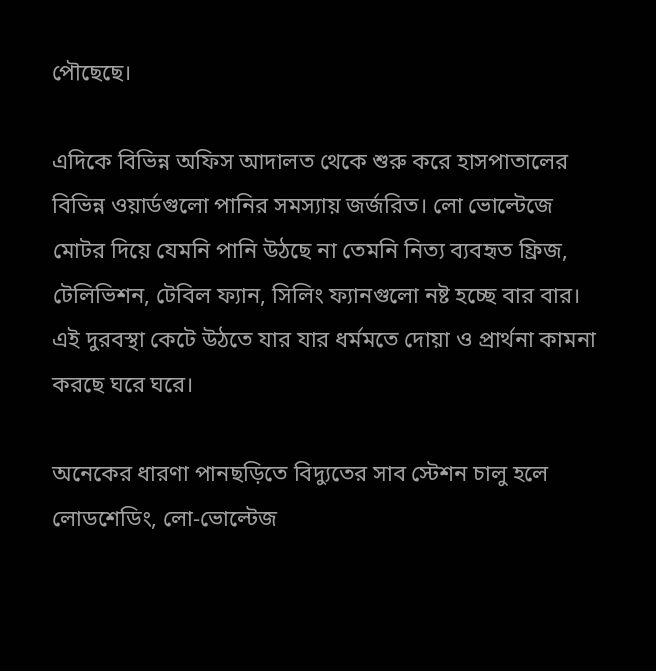পৌছেছে।

এদিকে বিভিন্ন অফিস আদালত থেকে শুরু করে হাসপাতালের বিভিন্ন ওয়ার্ডগুলো পানির সমস্যায় জর্জরিত। লো ভোল্টেজে মোটর দিয়ে যেমনি পানি উঠছে না তেমনি নিত্য ব্যবহৃত ফ্রিজ, টেলিভিশন, টেবিল ফ্যান, সিলিং ফ্যানগুলো নষ্ট হচ্ছে বার বার। এই দুরবস্থা কেটে উঠতে যার যার ধর্মমতে দোয়া ও প্রার্থনা কামনা করছে ঘরে ঘরে।

অনেকের ধারণা পানছড়িতে বিদ্যুতের সাব স্টেশন চালু হলে লোডশেডিং, লো-ভোল্টেজ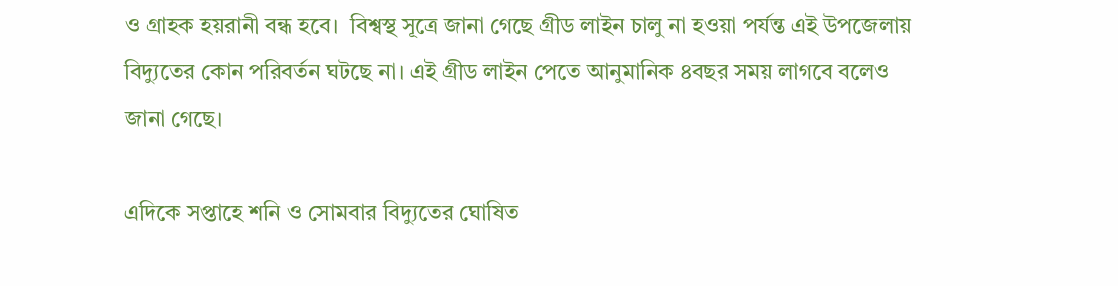ও গ্রাহক হয়রানী বন্ধ হবে।  বিশ্বস্থ সূত্রে জানা গেছে গ্রীড লাইন চালু না হওয়া পর্যন্ত এই উপজেলায় বিদ্যুতের কোন পরিবর্তন ঘটছে না। এই গ্রীড লাইন পেতে আনুমানিক ৪বছর সময় লাগবে বলেও জানা গেছে।

এদিকে সপ্তাহে শনি ও সোমবার বিদ্যুতের ঘোষিত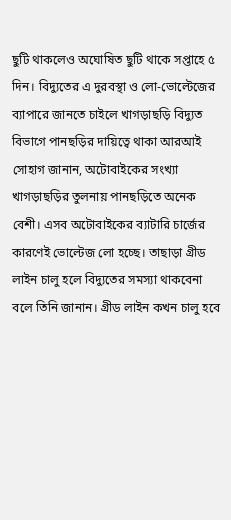ছুটি থাকলেও অঘোষিত ছুটি থাকে সপ্তাহে ৫ দিন। বিদ্যুতের এ দুরবস্থা ও লো-ভোল্টেজের ব্যাপারে জানতে চাইলে খাগড়াছড়ি বিদ্যুত বিভাগে পানছড়ির দায়িত্বে থাকা আরআই সোহাগ জানান, অটোবাইকের সংখ্যা খাগড়াছড়ির তুলনায় পানছড়িতে অনেক বেশী। এসব অটোবাইকের ব্যাটারি চার্জের কারণেই ভোল্টেজ লো হচ্ছে। তাছাড়া গ্রীড লাইন চালু হলে বিদ্যুতের সমস্যা থাকবেনা বলে তিনি জানান। গ্রীড লাইন কখন চালু হবে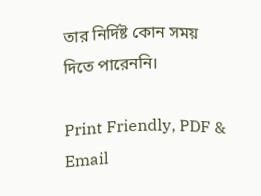তার নির্দিষ্ট কোন সময় দিতে পারেননি।

Print Friendly, PDF & Email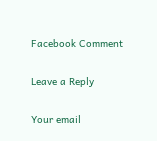Facebook Comment

Leave a Reply

Your email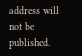address will not be published.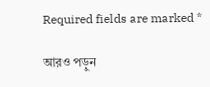Required fields are marked *

আরও পড়ুন